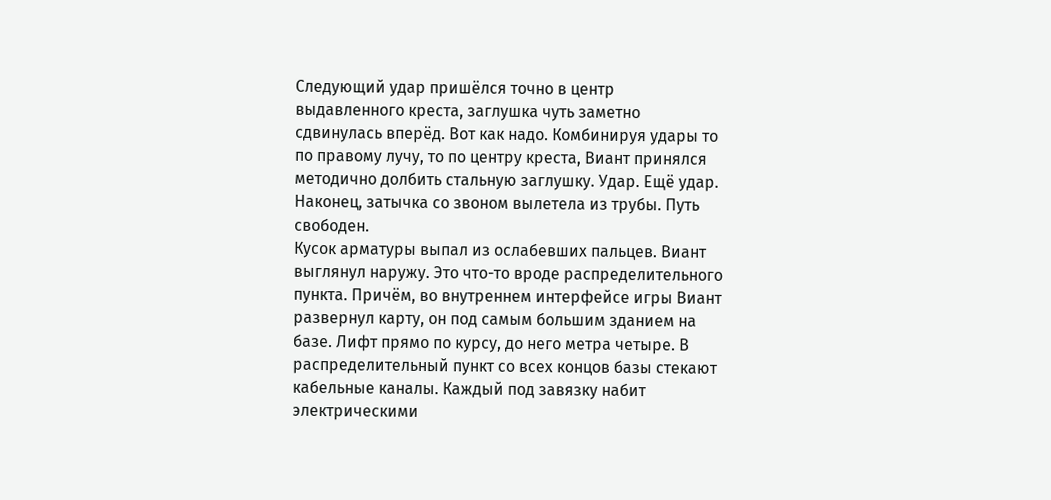Следующий удар пришёлся точно в центр выдавленного креста, заглушка чуть заметно сдвинулась вперёд. Вот как надо. Комбинируя удары то по правому лучу, то по центру креста, Виант принялся методично долбить стальную заглушку. Удар. Ещё удар. Наконец, затычка со звоном вылетела из трубы. Путь свободен.
Кусок арматуры выпал из ослабевших пальцев. Виант выглянул наружу. Это что-то вроде распределительного пункта. Причём, во внутреннем интерфейсе игры Виант развернул карту, он под самым большим зданием на базе. Лифт прямо по курсу, до него метра четыре. В распределительный пункт со всех концов базы стекают кабельные каналы. Каждый под завязку набит электрическими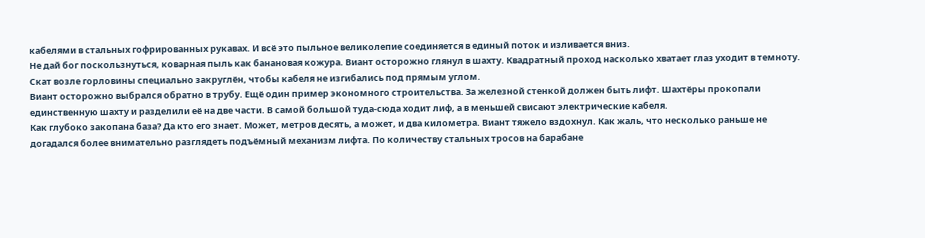кабелями в стальных гофрированных рукавах. И всё это пыльное великолепие соединяется в единый поток и изливается вниз.
Не дай бог поскользнуться, коварная пыль как банановая кожура. Виант осторожно глянул в шахту. Квадратный проход насколько хватает глаз уходит в темноту. Скат возле горловины специально закруглён, чтобы кабеля не изгибались под прямым углом.
Виант осторожно выбрался обратно в трубу. Ещё один пример экономного строительства. За железной стенкой должен быть лифт. Шахтёры прокопали единственную шахту и разделили её на две части. В самой большой туда-сюда ходит лиф, а в меньшей свисают электрические кабеля.
Как глубоко закопана база? Да кто его знает. Может, метров десять, а может, и два километра. Виант тяжело вздохнул. Как жаль, что несколько раньше не догадался более внимательно разглядеть подъёмный механизм лифта. По количеству стальных тросов на барабане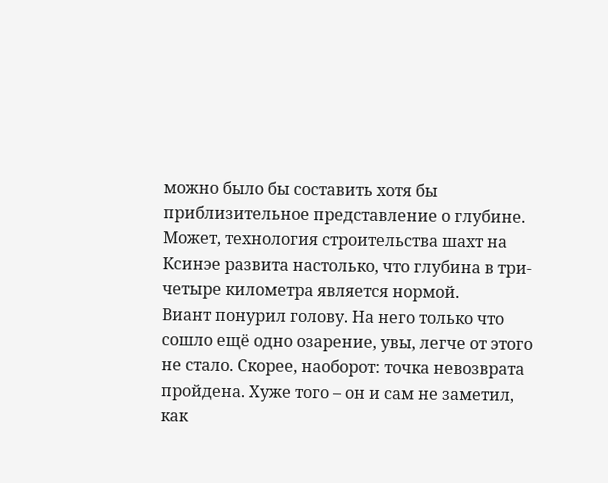можно было бы составить хотя бы приблизительное представление о глубине. Может, технология строительства шахт на Ксинэе развита настолько, что глубина в три-четыре километра является нормой.
Виант понурил голову. На него только что сошло ещё одно озарение, увы, легче от этого не стало. Скорее, наоборот: точка невозврата пройдена. Хуже того – он и сам не заметил, как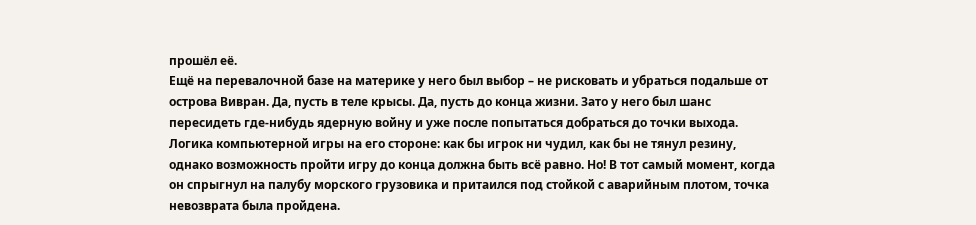прошёл её.
Ещё на перевалочной базе на материке у него был выбор – не рисковать и убраться подальше от острова Вивран. Да, пусть в теле крысы. Да, пусть до конца жизни. Зато у него был шанс пересидеть где-нибудь ядерную войну и уже после попытаться добраться до точки выхода. Логика компьютерной игры на его стороне: как бы игрок ни чудил, как бы не тянул резину, однако возможность пройти игру до конца должна быть всё равно. Но! В тот самый момент, когда он спрыгнул на палубу морского грузовика и притаился под стойкой с аварийным плотом, точка невозврата была пройдена.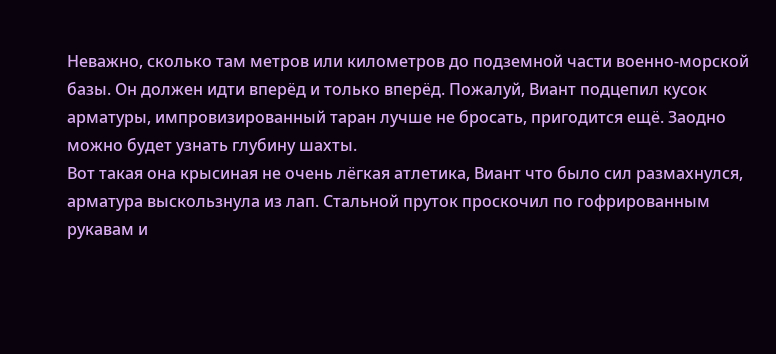Неважно, сколько там метров или километров до подземной части военно-морской базы. Он должен идти вперёд и только вперёд. Пожалуй, Виант подцепил кусок арматуры, импровизированный таран лучше не бросать, пригодится ещё. Заодно можно будет узнать глубину шахты.
Вот такая она крысиная не очень лёгкая атлетика, Виант что было сил размахнулся, арматура выскользнула из лап. Стальной пруток проскочил по гофрированным рукавам и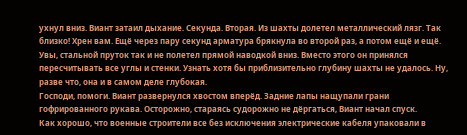ухнул вниз. Виант затаил дыхание. Секунда. Вторая. Из шахты долетел металлический лязг. Так близко! Хрен вам. Ещё через пару секунд арматура брякнула во второй раз, а потом ещё и ещё. Увы, стальной пруток так и не полетел прямой наводкой вниз. Вместо этого он принялся пересчитывать все углы и стенки. Узнать хотя бы приблизительно глубину шахты не удалось. Ну, разве что, она и в самом деле глубокая.
Господи, помоги. Виант развернулся хвостом вперёд. Задние лапы нащупали грани гофрированного рукава. Осторожно, стараясь судорожно не дёргаться, Виант начал спуск.
Как хорошо, что военные строители все без исключения электрические кабеля упаковали в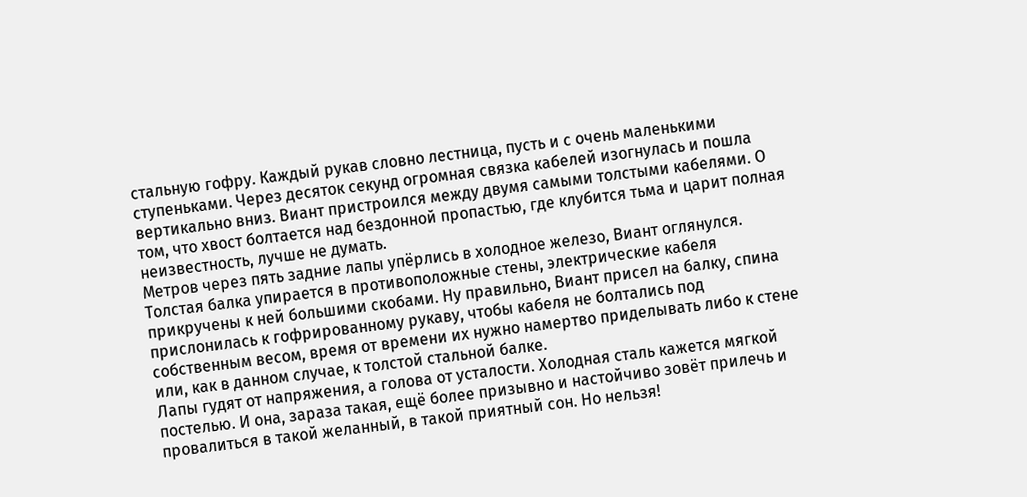стальную гофру. Каждый рукав словно лестница, пусть и с очень маленькими ступеньками. Через десяток секунд огромная связка кабелей изогнулась и пошла вертикально вниз. Виант пристроился между двумя самыми толстыми кабелями. О том, что хвост болтается над бездонной пропастью, где клубится тьма и царит полная неизвестность, лучше не думать.
Метров через пять задние лапы упёрлись в холодное железо, Виант оглянулся. Толстая балка упирается в противоположные стены, электрические кабеля прикручены к ней большими скобами. Ну правильно, Виант присел на балку, спина прислонилась к гофрированному рукаву, чтобы кабеля не болтались под собственным весом, время от времени их нужно намертво приделывать либо к стене или, как в данном случае, к толстой стальной балке.
Лапы гудят от напряжения, а голова от усталости. Холодная сталь кажется мягкой постелью. И она, зараза такая, ещё более призывно и настойчиво зовёт прилечь и провалиться в такой желанный, в такой приятный сон. Но нельзя!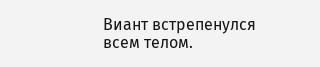Виант встрепенулся всем телом.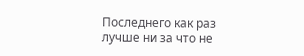Последнего как раз лучше ни за что не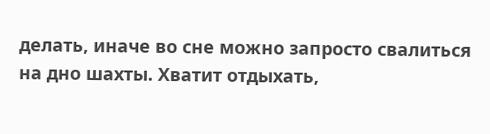делать, иначе во сне можно запросто свалиться на дно шахты. Хватит отдыхать,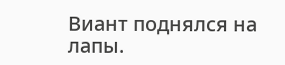Виант поднялся на лапы.